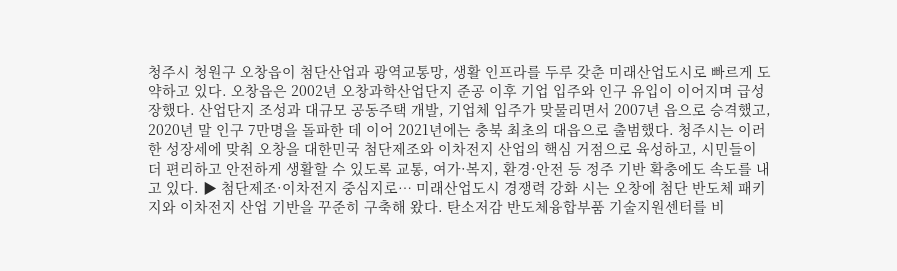청주시 청원구 오창읍이 첨단산업과 광역교통망, 생활 인프라를 두루 갖춘 미래산업도시로 빠르게 도약하고 있다. 오창읍은 2002년 오창과학산업단지 준공 이후 기업 입주와 인구 유입이 이어지며 급성장했다. 산업단지 조성과 대규모 공동주택 개발, 기업체 입주가 맞물리면서 2007년 읍으로 승격했고, 2020년 말 인구 7만명을 돌파한 데 이어 2021년에는 충북 최초의 대읍으로 출범했다. 청주시는 이러한 성장세에 맞춰 오창을 대한민국 첨단제조와 이차전지 산업의 핵심 거점으로 육성하고, 시민들이 더 편리하고 안전하게 생활할 수 있도록 교통, 여가·복지, 환경·안전 등 정주 기반 확충에도 속도를 내고 있다. ▶ 첨단제조·이차전지 중심지로… 미래산업도시 경쟁력 강화 시는 오창에 첨단 반도체 패키지와 이차전지 산업 기반을 꾸준히 구축해 왔다. 탄소저감 반도체융합부품 기술지원센터를 비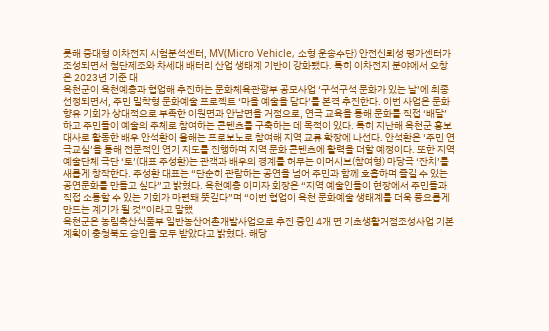롯해 중대형 이차전지 시험분석센터, MV(Micro Vehicle, 소형 운송수단) 안전신뢰성 평가센터가 조성되면서 첨단제조와 차세대 배터리 산업 생태계 기반이 강화됐다. 특히 이차전지 분야에서 오창은 2023년 기준 대
옥천군이 옥천예총과 협업해 추진하는 문화체육관광부 공모사업 ‘구석구석 문화가 있는 날’에 최종 선정되면서, 주민 밀착형 문화예술 프로젝트 ‘마을 예술을 담다’를 본격 추진한다. 이번 사업은 문화 향유 기회가 상대적으로 부족한 이원면과 안남면을 거점으로, 연극 교육을 통해 문화를 직접 ‘배달’하고 주민들이 예술의 주체로 참여하는 콘텐츠를 구축하는 데 목적이 있다. 특히 지난해 옥천군 홍보대사로 활동한 배우 안석환이 올해는 프로보노로 참여해 지역 교류 확장에 나선다. 안석환은 ‘주민 연극교실’을 통해 전문적인 연기 지도를 진행하며 지역 문화 콘텐츠에 활력을 더할 예정이다. 또한 지역 예술단체 극단 ‘토’(대표 주성환)는 관객과 배우의 경계를 허무는 이머시브(참여형) 마당극 ‘잔치’를 새롭게 창작한다. 주성환 대표는 “단순히 관람하는 공연을 넘어 주민과 함께 호흡하며 즐길 수 있는 공연문화를 만들고 싶다”고 밝혔다. 옥천예총 이미자 회장은 “지역 예술인들이 현장에서 주민들과 직접 소통할 수 있는 기회가 마련돼 뜻깊다”며 “이번 협업이 옥천 문화예술 생태계를 더욱 풍요롭게 만드는 계기가 될 것”이라고 말했
옥천군은 농림축산식품부 일반농산어촌개발사업으로 추진 중인 4개 면 기초생활거점조성사업 기본계획이 충청북도 승인을 모두 받았다고 밝혔다. 해당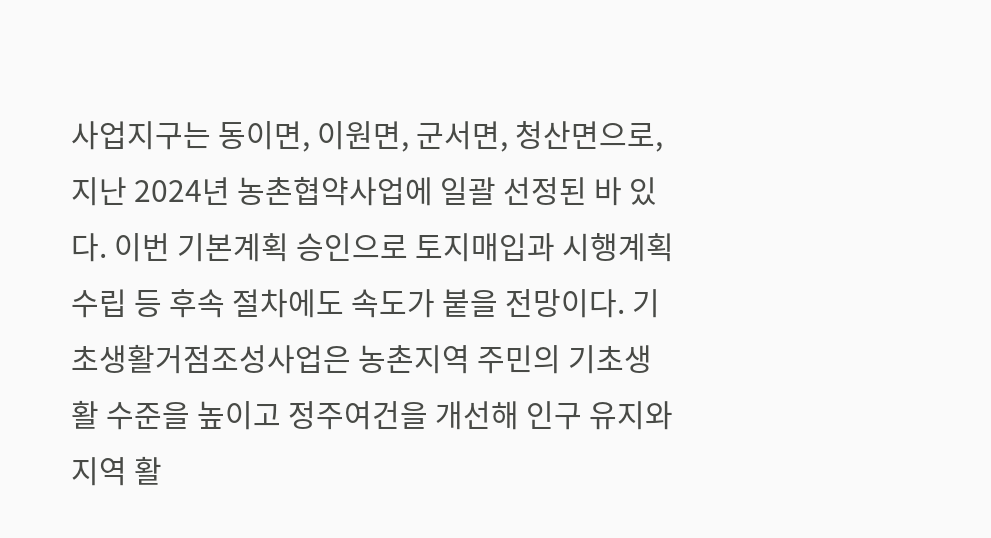사업지구는 동이면, 이원면, 군서면, 청산면으로, 지난 2024년 농촌협약사업에 일괄 선정된 바 있다. 이번 기본계획 승인으로 토지매입과 시행계획 수립 등 후속 절차에도 속도가 붙을 전망이다. 기초생활거점조성사업은 농촌지역 주민의 기초생활 수준을 높이고 정주여건을 개선해 인구 유지와 지역 활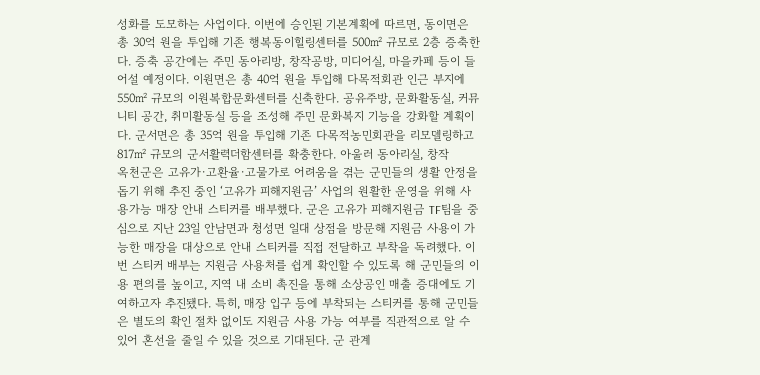성화를 도모하는 사업이다. 이번에 승인된 기본계획에 따르면, 동이면은 총 30억 원을 투입해 기존 행복동이힐링센터를 500㎡ 규모로 2층 증축한다. 증축 공간에는 주민 동아리방, 창작공방, 미디어실, 마을카페 등이 들어설 예정이다. 이원면은 총 40억 원을 투입해 다목적회관 인근 부지에 550㎡ 규모의 이원복합문화센터를 신축한다. 공유주방, 문화활동실, 커뮤니티 공간, 취미활동실 등을 조성해 주민 문화복지 기능을 강화할 계획이다. 군서면은 총 35억 원을 투입해 기존 다목적농민회관을 리모델링하고 817㎡ 규모의 군서활력더함센터를 확충한다. 아울러 동아리실, 창작
옥천군은 고유가·고환율·고물가로 어려움을 겪는 군민들의 생활 안정을 돕기 위해 추진 중인 ‘고유가 피해지원금’ 사업의 원활한 운영을 위해 사용가능 매장 안내 스티커를 배부했다. 군은 고유가 피해지원금 TF팀을 중심으로 지난 23일 안남면과 청성면 일대 상점을 방문해 지원금 사용이 가능한 매장을 대상으로 안내 스티커를 직접 전달하고 부착을 독려했다. 이번 스티커 배부는 지원금 사용처를 쉽게 확인할 수 있도록 해 군민들의 이용 편의를 높이고, 지역 내 소비 촉진을 통해 소상공인 매출 증대에도 기여하고자 추진됐다. 특히, 매장 입구 등에 부착되는 스티커를 통해 군민들은 별도의 확인 절차 없이도 지원금 사용 가능 여부를 직관적으로 알 수 있어 혼선을 줄일 수 있을 것으로 기대된다. 군 관계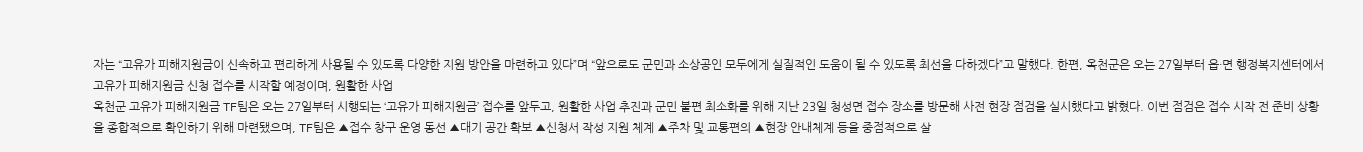자는 “고유가 피해지원금이 신속하고 편리하게 사용될 수 있도록 다양한 지원 방안을 마련하고 있다”며 “앞으로도 군민과 소상공인 모두에게 실질적인 도움이 될 수 있도록 최선을 다하겠다”고 말했다. 한편, 옥천군은 오는 27일부터 읍·면 행정복지센터에서 고유가 피해지원금 신청 접수를 시작할 예정이며, 원활한 사업
옥천군 고유가 피해지원금 TF팀은 오는 27일부터 시행되는 ‘고유가 피해지원금’ 접수를 앞두고, 원활한 사업 추진과 군민 불편 최소화를 위해 지난 23일 청성면 접수 장소를 방문해 사전 현장 점검을 실시했다고 밝혔다. 이번 점검은 접수 시작 전 준비 상황을 종합적으로 확인하기 위해 마련됐으며, TF팀은 ▲접수 창구 운영 동선 ▲대기 공간 확보 ▲신청서 작성 지원 체계 ▲주차 및 교통편의 ▲현장 안내체계 등을 중점적으로 살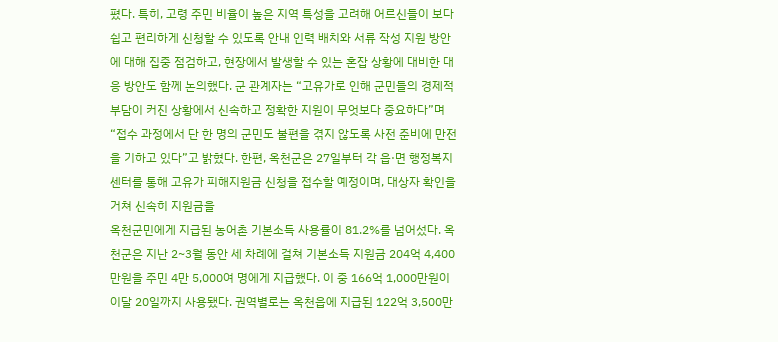폈다. 특히, 고령 주민 비율이 높은 지역 특성을 고려해 어르신들이 보다 쉽고 편리하게 신청할 수 있도록 안내 인력 배치와 서류 작성 지원 방안에 대해 집중 점검하고, 현장에서 발생할 수 있는 혼잡 상황에 대비한 대응 방안도 함께 논의했다. 군 관계자는 “고유가로 인해 군민들의 경제적 부담이 커진 상황에서 신속하고 정확한 지원이 무엇보다 중요하다”며 “접수 과정에서 단 한 명의 군민도 불편을 겪지 않도록 사전 준비에 만전을 기하고 있다”고 밝혔다. 한편, 옥천군은 27일부터 각 읍·면 행정복지센터를 통해 고유가 피해지원금 신청을 접수할 예정이며, 대상자 확인을 거쳐 신속히 지원금을
옥천군민에게 지급된 농어촌 기본소득 사용률이 81.2%를 넘어섰다. 옥천군은 지난 2~3월 동안 세 차례에 걸쳐 기본소득 지원금 204억 4,400만원을 주민 4만 5,000여 명에게 지급했다. 이 중 166억 1,000만원이 이달 20일까지 사용됐다. 권역별로는 옥천읍에 지급된 122억 3,500만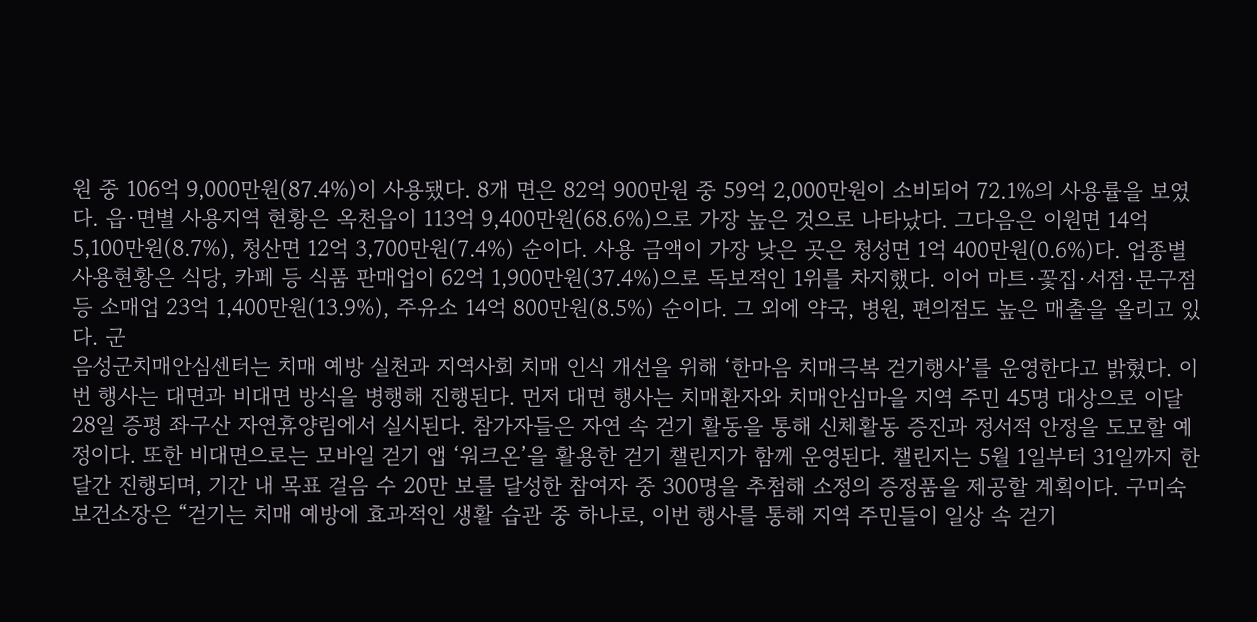원 중 106억 9,000만원(87.4%)이 사용됐다. 8개 면은 82억 900만원 중 59억 2,000만원이 소비되어 72.1%의 사용률을 보였다. 읍·면별 사용지역 현황은 옥천읍이 113억 9,400만원(68.6%)으로 가장 높은 것으로 나타났다. 그다음은 이원면 14억 5,100만원(8.7%), 청산면 12억 3,700만원(7.4%) 순이다. 사용 금액이 가장 낮은 곳은 청성면 1억 400만원(0.6%)다. 업종별 사용현황은 식당, 카페 등 식품 판매업이 62억 1,900만원(37.4%)으로 독보적인 1위를 차지했다. 이어 마트·꽃집·서점·문구점 등 소매업 23억 1,400만원(13.9%), 주유소 14억 800만원(8.5%) 순이다. 그 외에 약국, 병원, 편의점도 높은 매출을 올리고 있다. 군
음성군치매안심센터는 치매 예방 실천과 지역사회 치매 인식 개선을 위해 ‘한마음 치매극복 걷기행사’를 운영한다고 밝혔다. 이번 행사는 대면과 비대면 방식을 병행해 진행된다. 먼저 대면 행사는 치매환자와 치매안심마을 지역 주민 45명 대상으로 이달 28일 증평 좌구산 자연휴양림에서 실시된다. 참가자들은 자연 속 걷기 활동을 통해 신체활동 증진과 정서적 안정을 도모할 예정이다. 또한 비대면으로는 모바일 걷기 앱 ‘워크온’을 활용한 걷기 챌린지가 함께 운영된다. 챌린지는 5월 1일부터 31일까지 한 달간 진행되며, 기간 내 목표 걸음 수 20만 보를 달성한 참여자 중 300명을 추첨해 소정의 증정품을 제공할 계획이다. 구미숙 보건소장은 “걷기는 치매 예방에 효과적인 생활 습관 중 하나로, 이번 행사를 통해 지역 주민들이 일상 속 걷기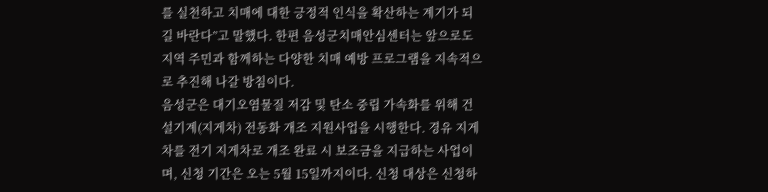를 실천하고 치매에 대한 긍정적 인식을 확산하는 계기가 되길 바란다”고 말했다. 한편 음성군치매안심센터는 앞으로도 지역 주민과 함께하는 다양한 치매 예방 프로그램을 지속적으로 추진해 나갈 방침이다.
음성군은 대기오염물질 저감 및 탄소 중립 가속화를 위해 건설기계(지게차) 전동화 개조 지원사업을 시행한다. 경유 지게차를 전기 지게차로 개조 완료 시 보조금을 지급하는 사업이며, 신청 기간은 오는 5월 15일까지이다. 신청 대상은 신청하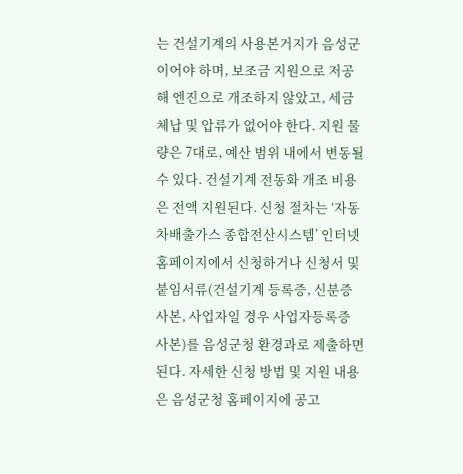는 건설기계의 사용본거지가 음성군이어야 하며, 보조금 지원으로 저공해 엔진으로 개조하지 않았고, 세금 체납 및 압류가 없어야 한다. 지원 물량은 7대로, 예산 범위 내에서 변동될 수 있다. 건설기계 전동화 개조 비용은 전액 지원된다. 신청 절차는 ‘자동차배출가스 종합전산시스템’ 인터넷 홈페이지에서 신청하거나 신청서 및 붙임서류(건설기계 등록증, 신분증 사본, 사업자일 경우 사업자등록증 사본)를 음성군청 환경과로 제출하면 된다. 자세한 신청 방법 및 지원 내용은 음성군청 홈페이지에 공고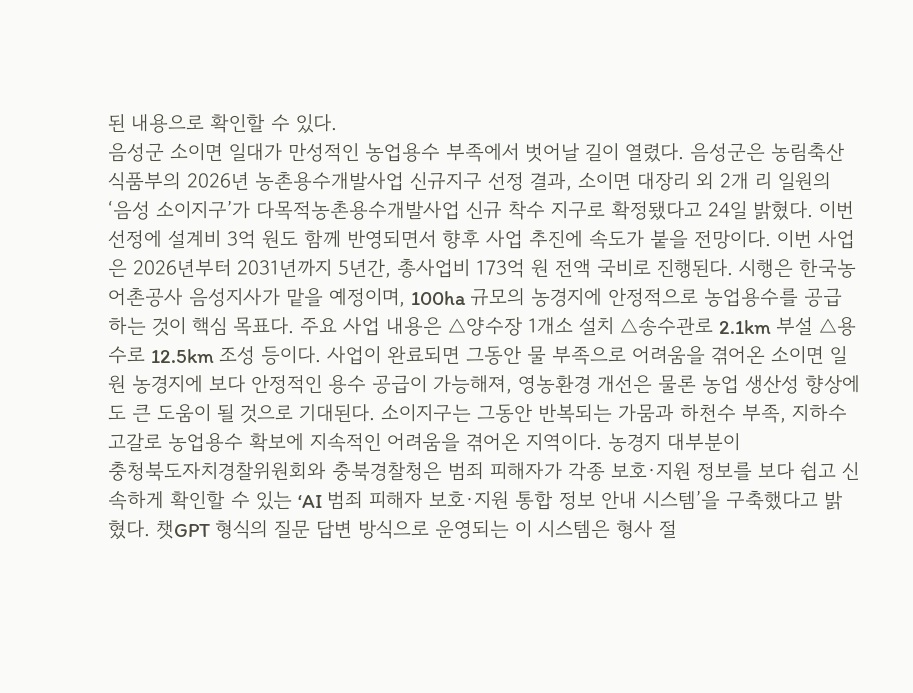된 내용으로 확인할 수 있다.
음성군 소이면 일대가 만성적인 농업용수 부족에서 벗어날 길이 열렸다. 음성군은 농림축산식품부의 2026년 농촌용수개발사업 신규지구 선정 결과, 소이면 대장리 외 2개 리 일원의 ‘음성 소이지구’가 다목적농촌용수개발사업 신규 착수 지구로 확정됐다고 24일 밝혔다. 이번 선정에 설계비 3억 원도 함께 반영되면서 향후 사업 추진에 속도가 붙을 전망이다. 이번 사업은 2026년부터 2031년까지 5년간, 총사업비 173억 원 전액 국비로 진행된다. 시행은 한국농어촌공사 음성지사가 맡을 예정이며, 100ha 규모의 농경지에 안정적으로 농업용수를 공급하는 것이 핵심 목표다. 주요 사업 내용은 △양수장 1개소 설치 △송수관로 2.1km 부설 △용수로 12.5km 조성 등이다. 사업이 완료되면 그동안 물 부족으로 어려움을 겪어온 소이면 일원 농경지에 보다 안정적인 용수 공급이 가능해져, 영농환경 개선은 물론 농업 생산성 향상에도 큰 도움이 될 것으로 기대된다. 소이지구는 그동안 반복되는 가뭄과 하천수 부족, 지하수 고갈로 농업용수 확보에 지속적인 어려움을 겪어온 지역이다. 농경지 대부분이
충청북도자치경찰위원회와 충북경찰청은 범죄 피해자가 각종 보호·지원 정보를 보다 쉽고 신속하게 확인할 수 있는 ‘AI 범죄 피해자 보호·지원 통합 정보 안내 시스템’을 구축했다고 밝혔다. 챗GPT 형식의 질문 답변 방식으로 운영되는 이 시스템은 형사 절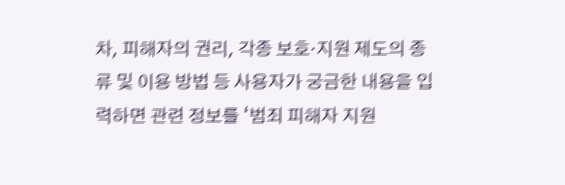차, 피해자의 권리, 각종 보호‧지원 제도의 종류 및 이용 방법 등 사용자가 궁금한 내용을 입력하면 관련 정보를 ‘범죄 피해자 지원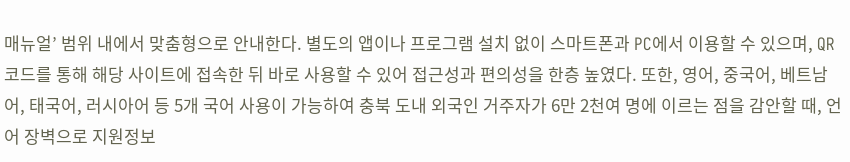매뉴얼’ 범위 내에서 맞춤형으로 안내한다. 별도의 앱이나 프로그램 설치 없이 스마트폰과 PC에서 이용할 수 있으며, QR코드를 통해 해당 사이트에 접속한 뒤 바로 사용할 수 있어 접근성과 편의성을 한층 높였다. 또한, 영어, 중국어, 베트남어, 태국어, 러시아어 등 5개 국어 사용이 가능하여 충북 도내 외국인 거주자가 6만 2천여 명에 이르는 점을 감안할 때, 언어 장벽으로 지원정보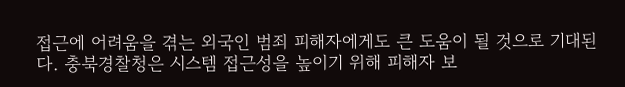접근에 어려움을 겪는 외국인 범죄 피해자에게도 큰 도움이 될 것으로 기대된다. 충북경찰청은 시스템 접근성을 높이기 위해 피해자 보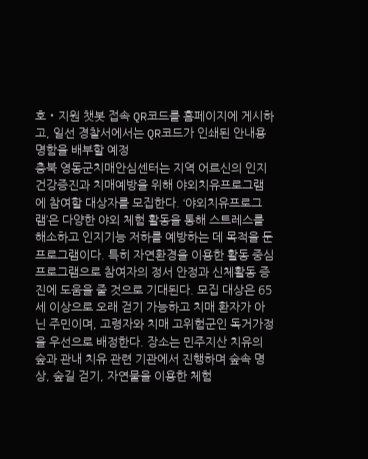호‧지원 챗봇 접속 QR코드를 홈페이지에 게시하고, 일선 경찰서에서는 QR코드가 인쇄된 안내용 명함을 배부할 예정
충북 영동군치매안심센터는 지역 어르신의 인지건강증진과 치매예방을 위해 야외치유프로그램에 참여할 대상자를 모집한다. ‘야외치유프로그램’은 다양한 야외 체험 활동을 통해 스트레스를 해소하고 인지기능 저하를 예방하는 데 목적을 둔 프로그램이다. 특히 자연환경을 이용한 활동 중심 프로그램으로 참여자의 정서 안정과 신체활동 증진에 도움을 줄 것으로 기대된다. 모집 대상은 65세 이상으로 오래 걷기 가능하고 치매 환자가 아닌 주민이며, 고령자와 치매 고위험군인 독거가정을 우선으로 배정한다. 장소는 민주지산 치유의 숲과 관내 치유 관련 기관에서 진행하며 숲속 명상, 숲길 걷기, 자연물을 이용한 체험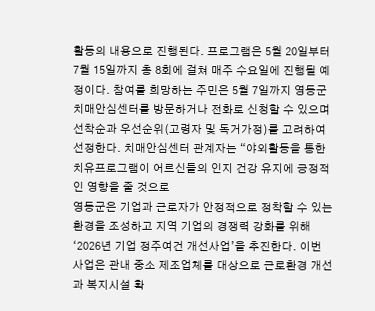활동의 내용으로 진행된다. 프로그램은 5월 20일부터 7월 15일까지 총 8회에 걸쳐 매주 수요일에 진행될 예정이다. 참여를 희망하는 주민은 5월 7일까지 영동군치매안심센터를 방문하거나 전화로 신청할 수 있으며 선착순과 우선순위(고령자 및 독거가정)를 고려하여 선정한다. 치매안심센터 관계자는 “야외활동을 통한 치유프로그램이 어르신들의 인지 건강 유지에 긍정적인 영향을 줄 것으로
영동군은 기업과 근로자가 안정적으로 정착할 수 있는 환경을 조성하고 지역 기업의 경쟁력 강화를 위해 ‘2026년 기업 정주여건 개선사업’을 추진한다. 이번 사업은 관내 중소 제조업체를 대상으로 근로환경 개선과 복지시설 확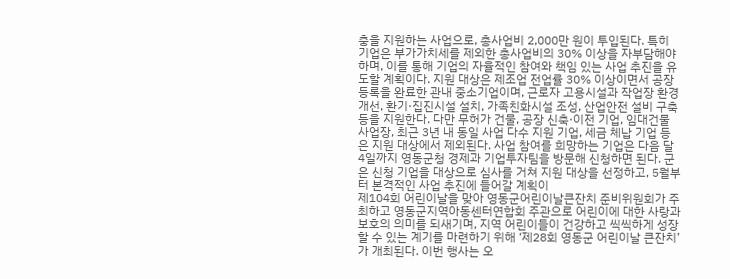충을 지원하는 사업으로, 총사업비 2,000만 원이 투입된다. 특히 기업은 부가가치세를 제외한 총사업비의 30% 이상을 자부담해야 하며, 이를 통해 기업의 자율적인 참여와 책임 있는 사업 추진을 유도할 계획이다. 지원 대상은 제조업 전업률 30% 이상이면서 공장 등록을 완료한 관내 중소기업이며, 근로자 고용시설과 작업장 환경 개선, 환기·집진시설 설치, 가족친화시설 조성, 산업안전 설비 구축 등을 지원한다. 다만 무허가 건물, 공장 신축·이전 기업, 임대건물 사업장, 최근 3년 내 동일 사업 다수 지원 기업, 세금 체납 기업 등은 지원 대상에서 제외된다. 사업 참여를 희망하는 기업은 다음 달 4일까지 영동군청 경제과 기업투자팀을 방문해 신청하면 된다. 군은 신청 기업을 대상으로 심사를 거쳐 지원 대상을 선정하고, 5월부터 본격적인 사업 추진에 들어갈 계획이
제104회 어린이날을 맞아 영동군어린이날큰잔치 준비위원회가 주최하고 영동군지역아동센터연합회 주관으로 어린이에 대한 사랑과 보호의 의미를 되새기며, 지역 어린이들이 건강하고 씩씩하게 성장할 수 있는 계기를 마련하기 위해 ‘제28회 영동군 어린이날 큰잔치’가 개최된다. 이번 행사는 오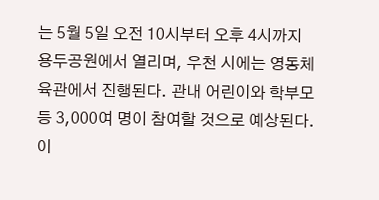는 5월 5일 오전 10시부터 오후 4시까지 용두공원에서 열리며, 우천 시에는 영동체육관에서 진행된다. 관내 어린이와 학부모 등 3,000여 명이 참여할 것으로 예상된다. 이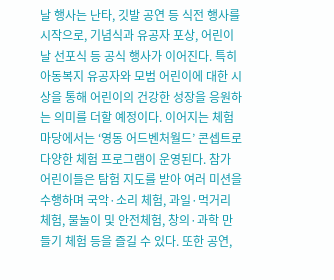날 행사는 난타, 깃발 공연 등 식전 행사를 시작으로, 기념식과 유공자 포상, 어린이날 선포식 등 공식 행사가 이어진다. 특히 아동복지 유공자와 모범 어린이에 대한 시상을 통해 어린이의 건강한 성장을 응원하는 의미를 더할 예정이다. 이어지는 체험마당에서는 ‘영동 어드벤처월드’ 콘셉트로 다양한 체험 프로그램이 운영된다. 참가 어린이들은 탐험 지도를 받아 여러 미션을 수행하며 국악·소리 체험, 과일·먹거리 체험, 물놀이 및 안전체험, 창의·과학 만들기 체험 등을 즐길 수 있다. 또한 공연,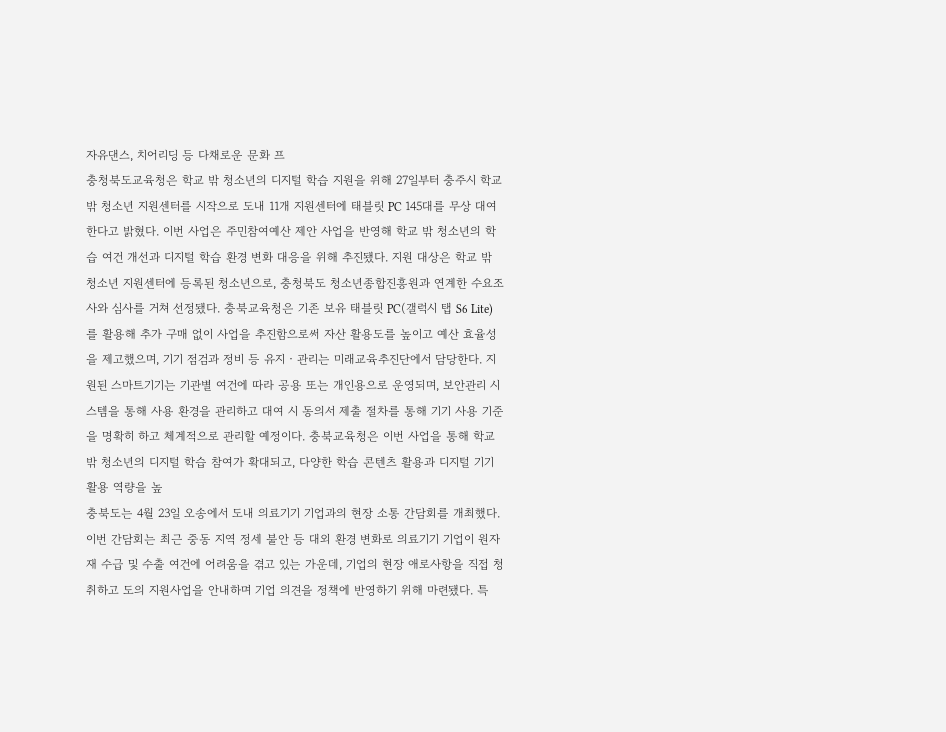자유댄스, 치어리딩 등 다채로운 문화 프
충청북도교육청은 학교 밖 청소년의 디지털 학습 지원을 위해 27일부터 충주시 학교 밖 청소년 지원센터를 시작으로 도내 11개 지원센터에 태블릿 PC 145대를 무상 대여한다고 밝혔다. 이번 사업은 주민참여예산 제안 사업을 반영해 학교 밖 청소년의 학습 여건 개선과 디지털 학습 환경 변화 대응을 위해 추진됐다. 지원 대상은 학교 밖 청소년 지원센터에 등록된 청소년으로, 충청북도 청소년종합진흥원과 연계한 수요조사와 심사를 거쳐 선정됐다. 충북교육청은 기존 보유 태블릿 PC(갤럭시 탭 S6 Lite)를 활용해 추가 구매 없이 사업을 추진함으로써 자산 활용도를 높이고 예산 효율성을 제고했으며, 기기 점검과 정비 등 유지‧관리는 미래교육추진단에서 담당한다. 지원된 스마트기기는 기관별 여건에 따라 공용 또는 개인용으로 운영되며, 보안관리 시스템을 통해 사용 환경을 관리하고 대여 시 동의서 제출 절차를 통해 기기 사용 기준을 명확히 하고 체계적으로 관리할 예정이다. 충북교육청은 이번 사업을 통해 학교 밖 청소년의 디지털 학습 참여가 확대되고, 다양한 학습 콘텐츠 활용과 디지털 기기 활용 역량을 높
충북도는 4월 23일 오송에서 도내 의료기기 기업과의 현장 소통 간담회를 개최했다. 이번 간담회는 최근 중동 지역 정세 불안 등 대외 환경 변화로 의료기기 기업이 원자재 수급 및 수출 여건에 어려움을 겪고 있는 가운데, 기업의 현장 애로사항을 직접 청취하고 도의 지원사업을 안내하며 기업 의견을 정책에 반영하기 위해 마련됐다. 특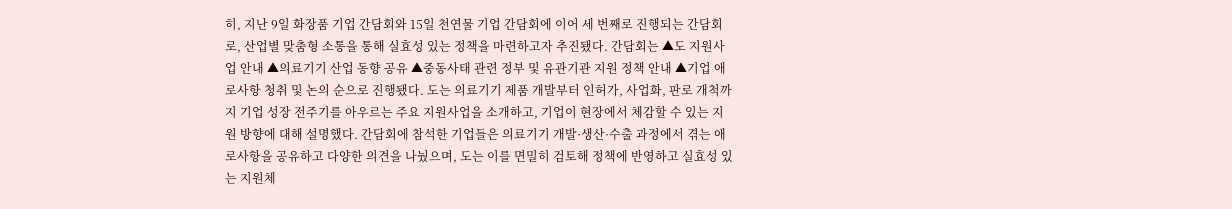히, 지난 9일 화장품 기업 간담회와 15일 천연물 기업 간담회에 이어 세 번째로 진행되는 간담회로, 산업별 맞춤형 소통을 통해 실효성 있는 정책을 마련하고자 추진됐다. 간담회는 ▲도 지원사업 안내 ▲의료기기 산업 동향 공유 ▲중동사태 관련 정부 및 유관기관 지원 정책 안내 ▲기업 애로사항 청취 및 논의 순으로 진행됐다. 도는 의료기기 제품 개발부터 인허가, 사업화, 판로 개척까지 기업 성장 전주기를 아우르는 주요 지원사업을 소개하고, 기업이 현장에서 체감할 수 있는 지원 방향에 대해 설명했다. 간담회에 참석한 기업들은 의료기기 개발·생산·수출 과정에서 겪는 애로사항을 공유하고 다양한 의견을 나눴으며, 도는 이를 면밀히 검토해 정책에 반영하고 실효성 있는 지원체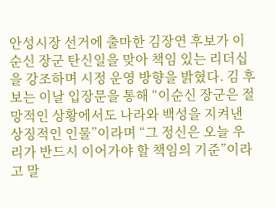안성시장 선거에 출마한 김장연 후보가 이순신 장군 탄신일을 맞아 책임 있는 리더십을 강조하며 시정 운영 방향을 밝혔다. 김 후보는 이날 입장문을 통해 “이순신 장군은 절망적인 상황에서도 나라와 백성을 지켜낸 상징적인 인물”이라며 “그 정신은 오늘 우리가 반드시 이어가야 할 책임의 기준”이라고 말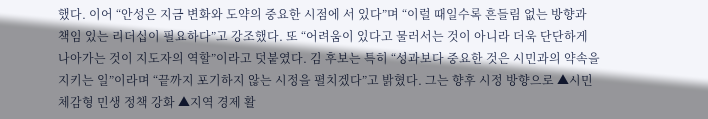했다. 이어 “안성은 지금 변화와 도약의 중요한 시점에 서 있다”며 “이럴 때일수록 흔들림 없는 방향과 책임 있는 리더십이 필요하다”고 강조했다. 또 “어려움이 있다고 물러서는 것이 아니라 더욱 단단하게 나아가는 것이 지도자의 역할”이라고 덧붙였다. 김 후보는 특히 “성과보다 중요한 것은 시민과의 약속을 지키는 일”이라며 “끝까지 포기하지 않는 시정을 펼치겠다”고 밝혔다. 그는 향후 시정 방향으로 ▲시민 체감형 민생 정책 강화 ▲지역 경제 활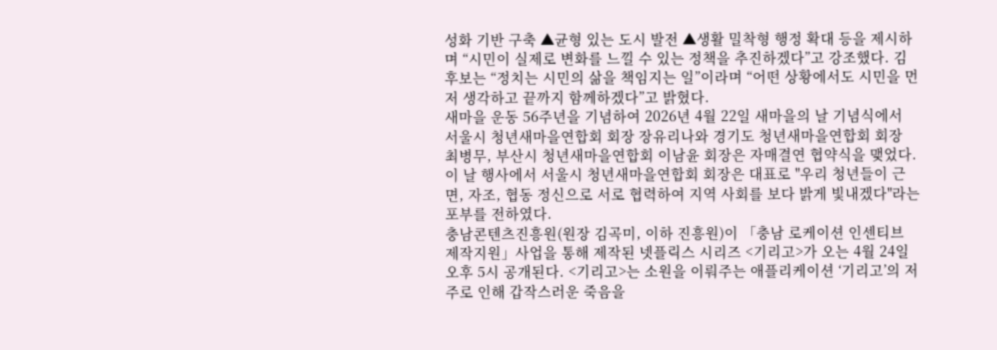성화 기반 구축 ▲균형 있는 도시 발전 ▲생활 밀착형 행정 확대 등을 제시하며 “시민이 실제로 변화를 느낄 수 있는 정책을 추진하겠다”고 강조했다. 김 후보는 “정치는 시민의 삶을 책임지는 일”이라며 “어떤 상황에서도 시민을 먼저 생각하고 끝까지 함께하겠다”고 밝혔다.
새마을 운동 56주년을 기념하여 2026년 4월 22일 새마을의 날 기념식에서 서울시 청년새마을연합회 회장 장유리나와 경기도 청년새마을연합회 회장 최병무, 부산시 청년새마을연합회 이남윤 회장은 자매결연 협약식을 맺었다. 이 날 행사에서 서울시 청년새마을연합회 회장은 대표로 "우리 청년들이 근면, 자조, 협동 정신으로 서로 협력하여 지역 사회를 보다 밝게 빛내겠다"라는 포부를 전하였다.
충남콘텐츠진흥원(원장 김곡미, 이하 진흥원)이 「충남 로케이션 인센티브 제작지원」사업을 통해 제작된 넷플릭스 시리즈 <기리고>가 오는 4월 24일 오후 5시 공개된다. <기리고>는 소원을 이뤄주는 애플리케이션 ‘기리고’의 저주로 인해 갑작스러운 죽음을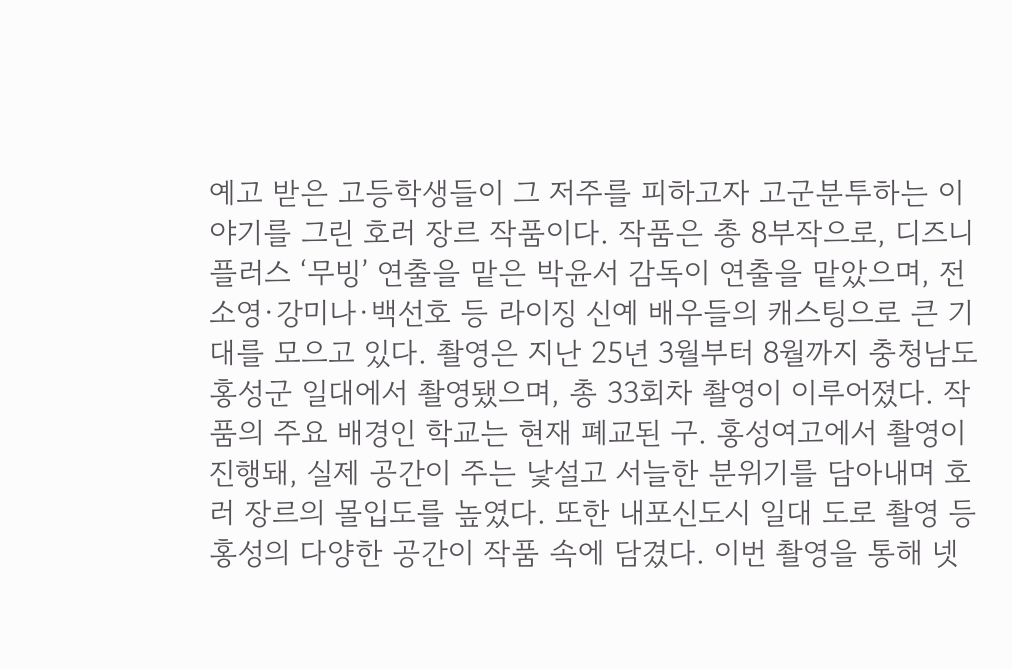예고 받은 고등학생들이 그 저주를 피하고자 고군분투하는 이야기를 그린 호러 장르 작품이다. 작품은 총 8부작으로, 디즈니플러스 ‘무빙’ 연출을 맡은 박윤서 감독이 연출을 맡았으며, 전소영·강미나·백선호 등 라이징 신예 배우들의 캐스팅으로 큰 기대를 모으고 있다. 촬영은 지난 25년 3월부터 8월까지 충청남도 홍성군 일대에서 촬영됐으며, 총 33회차 촬영이 이루어졌다. 작품의 주요 배경인 학교는 현재 폐교된 구. 홍성여고에서 촬영이 진행돼, 실제 공간이 주는 낯설고 서늘한 분위기를 담아내며 호러 장르의 몰입도를 높였다. 또한 내포신도시 일대 도로 촬영 등 홍성의 다양한 공간이 작품 속에 담겼다. 이번 촬영을 통해 넷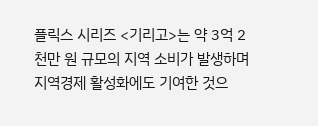플릭스 시리즈 <기리고>는 약 3억 2천만 원 규모의 지역 소비가 발생하며 지역경제 활성화에도 기여한 것으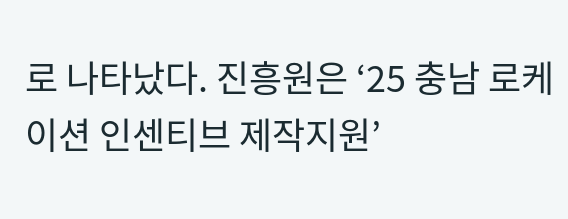로 나타났다. 진흥원은 ‘25 충남 로케이션 인센티브 제작지원’